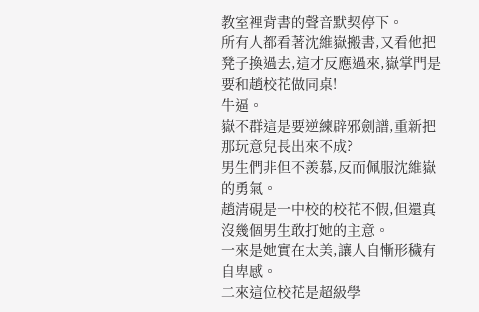教室裡背書的聲音默契停下。
所有人都看著沈維嶽搬書,又看他把凳子換過去,這才反應過來,嶽掌門是要和趙校花做同桌!
牛逼。
嶽不群這是要逆練辟邪劍譜,重新把那玩意兒長出來不成?
男生們非但不羨慕,反而佩服沈維嶽的勇氣。
趙清硯是一中校的校花不假,但還真沒幾個男生敢打她的主意。
一來是她實在太美,讓人自慚形穢有自卑感。
二來這位校花是超級學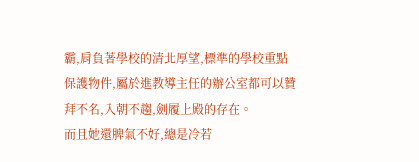霸,肩負著學校的清北厚望,標準的學校重點保護物件,屬於進教導主任的辦公室都可以贊拜不名,入朝不趨,劍履上殿的存在。
而且她還脾氣不好,總是冷若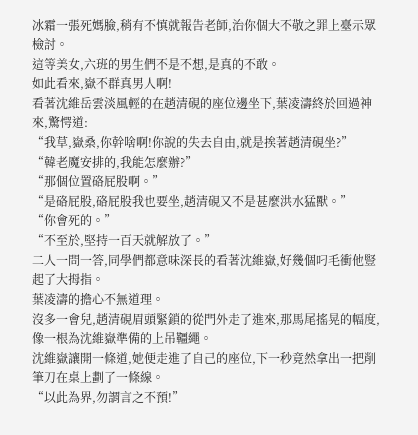冰霜一張死媽臉,稍有不慎就報告老師,治你個大不敬之罪上臺示眾檢討。
這等美女,六班的男生們不是不想,是真的不敢。
如此看來,嶽不群真男人啊!
看著沈維岳雲淡風輕的在趙清硯的座位邊坐下,葉凌濤終於回過神來,驚愕道:
“我草,嶽桑,你幹啥啊!你說的失去自由,就是挨著趙清硯坐?”
“韓老魔安排的,我能怎麼辦?”
“那個位置硌屁股啊。”
“是硌屁股,硌屁股我也要坐,趙清硯又不是甚麼洪水猛獸。”
“你會死的。”
“不至於,堅持一百天就解放了。”
二人一問一答,同學們都意味深長的看著沈維嶽,好幾個叼毛衝他豎起了大拇指。
葉凌濤的擔心不無道理。
沒多一會兒,趙清硯眉頭緊鎖的從門外走了進來,那馬尾搖晃的幅度,像一根為沈維嶽準備的上吊韁繩。
沈維嶽讓開一條道,她便走進了自己的座位,下一秒竟然拿出一把削筆刀在桌上劃了一條線。
“以此為界,勿謂言之不預!”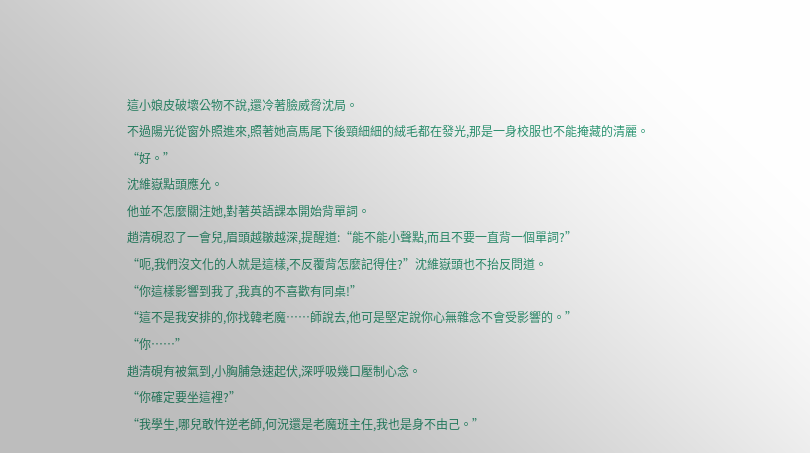這小娘皮破壞公物不說,還冷著臉威脅沈局。
不過陽光從窗外照進來,照著她高馬尾下後頸細細的絨毛都在發光,那是一身校服也不能掩藏的清麗。
“好。”
沈維嶽點頭應允。
他並不怎麼關注她,對著英語課本開始背單詞。
趙清硯忍了一會兒,眉頭越皺越深,提醒道:“能不能小聲點,而且不要一直背一個單詞?”
“呃,我們沒文化的人就是這樣,不反覆背怎麼記得住?”沈維嶽頭也不抬反問道。
“你這樣影響到我了,我真的不喜歡有同桌!”
“這不是我安排的,你找韓老魔……師說去,他可是堅定說你心無雜念不會受影響的。”
“你……”
趙清硯有被氣到,小胸脯急速起伏,深呼吸幾口壓制心念。
“你確定要坐這裡?”
“我學生,哪兒敢忤逆老師,何況還是老魔班主任,我也是身不由己。”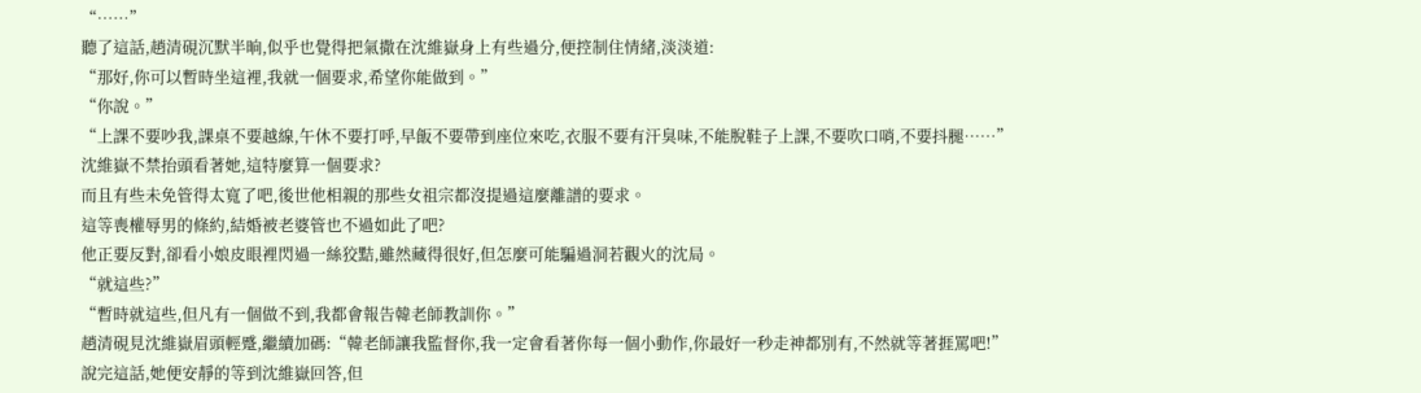“……”
聽了這話,趙清硯沉默半晌,似乎也覺得把氣撒在沈維嶽身上有些過分,便控制住情緒,淡淡道:
“那好,你可以暫時坐這裡,我就一個要求,希望你能做到。”
“你說。”
“上課不要吵我,課桌不要越線,午休不要打呼,早飯不要帶到座位來吃,衣服不要有汗臭味,不能脫鞋子上課,不要吹口哨,不要抖腿……”
沈維嶽不禁抬頭看著她,這特麼算一個要求?
而且有些未免管得太寬了吧,後世他相親的那些女祖宗都沒提過這麼離譜的要求。
這等喪權辱男的條約,結婚被老婆管也不過如此了吧?
他正要反對,卻看小娘皮眼裡閃過一絲狡黠,雖然藏得很好,但怎麼可能騙過洞若觀火的沈局。
“就這些?”
“暫時就這些,但凡有一個做不到,我都會報告韓老師教訓你。”
趙清硯見沈維嶽眉頭輕蹙,繼續加碼:“韓老師讓我監督你,我一定會看著你每一個小動作,你最好一秒走神都別有,不然就等著捱罵吧!”
說完這話,她便安靜的等到沈維嶽回答,但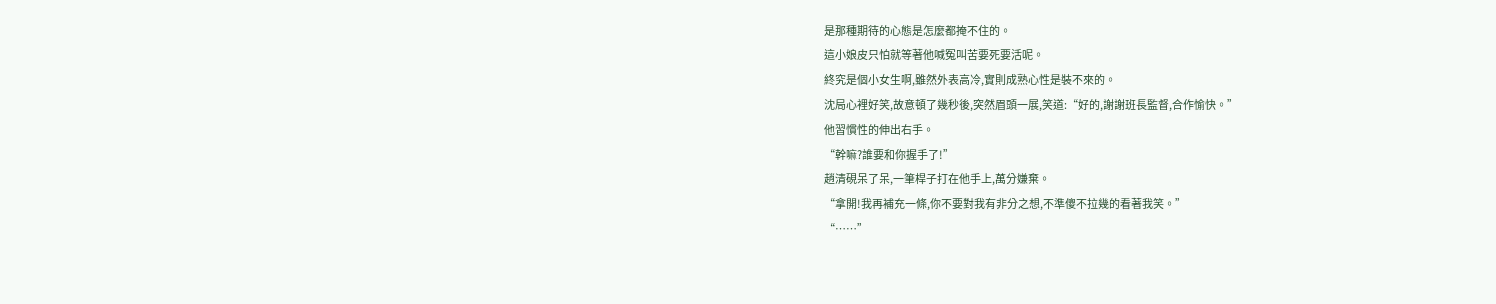是那種期待的心態是怎麼都掩不住的。
這小娘皮只怕就等著他喊冤叫苦要死要活呢。
終究是個小女生啊,雖然外表高冷,實則成熟心性是裝不來的。
沈局心裡好笑,故意頓了幾秒後,突然眉頭一展,笑道:“好的,謝謝班長監督,合作愉快。”
他習慣性的伸出右手。
“幹嘛?誰要和你握手了!”
趙清硯呆了呆,一筆桿子打在他手上,萬分嫌棄。
“拿開!我再補充一條,你不要對我有非分之想,不準傻不拉幾的看著我笑。”
“……”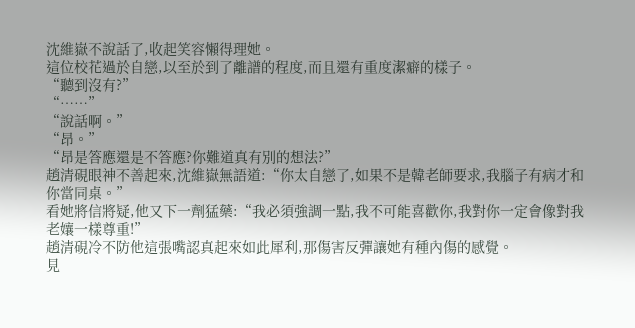沈維嶽不說話了,收起笑容懶得理她。
這位校花過於自戀,以至於到了離譜的程度,而且還有重度潔癖的樣子。
“聽到沒有?”
“……”
“說話啊。”
“昂。”
“昂是答應還是不答應?你難道真有別的想法?”
趙清硯眼神不善起來,沈維嶽無語道:“你太自戀了,如果不是韓老師要求,我腦子有病才和你當同桌。”
看她將信將疑,他又下一劑猛藥:“我必須強調一點,我不可能喜歡你,我對你一定會像對我老孃一樣尊重!”
趙清硯冷不防他這張嘴認真起來如此犀利,那傷害反彈讓她有種內傷的感覺。
見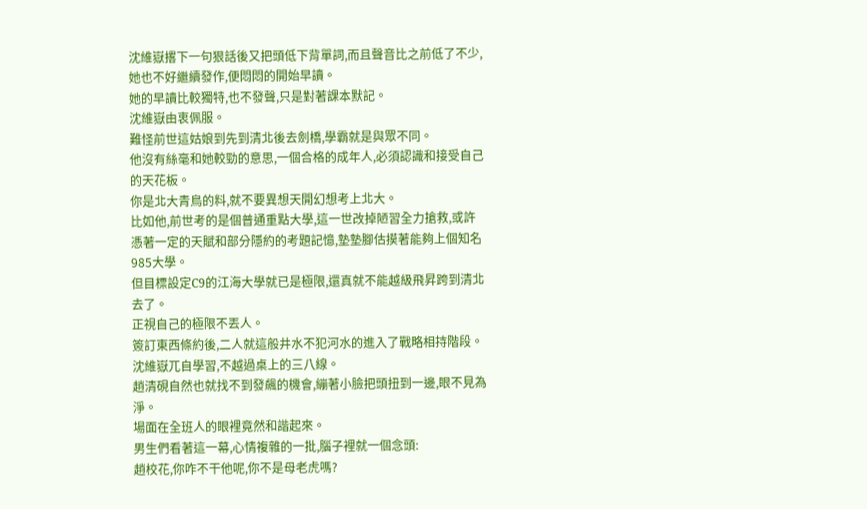沈維嶽撂下一句狠話後又把頭低下背單詞,而且聲音比之前低了不少,她也不好繼續發作,便悶悶的開始早讀。
她的早讀比較獨特,也不發聲,只是對著課本默記。
沈維嶽由衷佩服。
難怪前世這姑娘到先到清北後去劍橋,學霸就是與眾不同。
他沒有絲毫和她較勁的意思,一個合格的成年人,必須認識和接受自己的天花板。
你是北大青鳥的料,就不要異想天開幻想考上北大。
比如他,前世考的是個普通重點大學,這一世改掉陋習全力搶救,或許憑著一定的天賦和部分隱約的考題記憶,墊墊腳估摸著能夠上個知名985大學。
但目標設定C9的江海大學就已是極限,還真就不能越級飛昇跨到清北去了。
正視自己的極限不丟人。
簽訂東西條約後,二人就這般井水不犯河水的進入了戰略相持階段。
沈維嶽兀自學習,不越過桌上的三八線。
趙清硯自然也就找不到發飆的機會,繃著小臉把頭扭到一邊,眼不見為淨。
場面在全班人的眼裡竟然和諧起來。
男生們看著這一幕,心情複雜的一批,腦子裡就一個念頭:
趙校花,你咋不干他呢,你不是母老虎嗎?